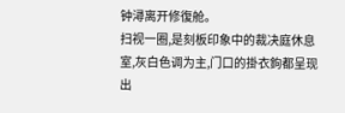钟潯离开修復舱。
扫视一圈,是刻板印象中的裁决庭休息室,灰白色调为主,门口的掛衣鉤都呈现出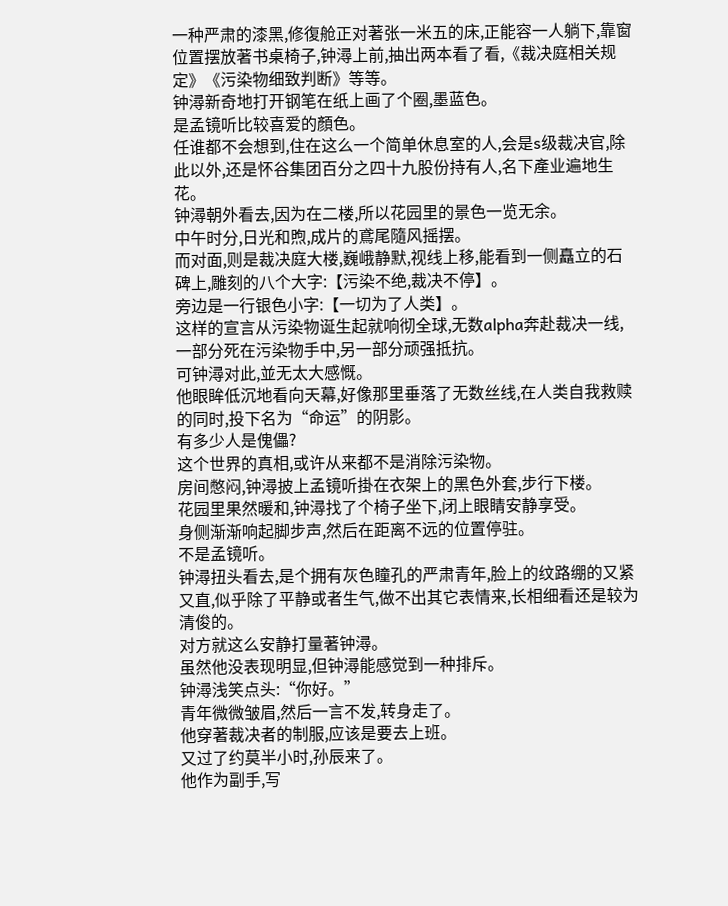一种严肃的漆黑,修復舱正对著张一米五的床,正能容一人躺下,靠窗位置摆放著书桌椅子,钟潯上前,抽出两本看了看,《裁决庭相关规定》《污染物细致判断》等等。
钟潯新奇地打开钢笔在纸上画了个圈,墨蓝色。
是孟镜听比较喜爱的顏色。
任谁都不会想到,住在这么一个简单休息室的人,会是s级裁决官,除此以外,还是怀谷集团百分之四十九股份持有人,名下產业遍地生花。
钟潯朝外看去,因为在二楼,所以花园里的景色一览无余。
中午时分,日光和煦,成片的鳶尾隨风摇摆。
而对面,则是裁决庭大楼,巍峨静默,视线上移,能看到一侧矗立的石碑上,雕刻的八个大字:【污染不绝,裁决不停】。
旁边是一行银色小字:【一切为了人类】。
这样的宣言从污染物诞生起就响彻全球,无数alpha奔赴裁决一线,一部分死在污染物手中,另一部分顽强抵抗。
可钟潯对此,並无太大感慨。
他眼眸低沉地看向天幕,好像那里垂落了无数丝线,在人类自我救赎的同时,投下名为“命运”的阴影。
有多少人是傀儡?
这个世界的真相,或许从来都不是消除污染物。
房间憋闷,钟潯披上孟镜听掛在衣架上的黑色外套,步行下楼。
花园里果然暖和,钟潯找了个椅子坐下,闭上眼睛安静享受。
身侧渐渐响起脚步声,然后在距离不远的位置停驻。
不是孟镜听。
钟潯扭头看去,是个拥有灰色瞳孔的严肃青年,脸上的纹路绷的又紧又直,似乎除了平静或者生气,做不出其它表情来,长相细看还是较为清俊的。
对方就这么安静打量著钟潯。
虽然他没表现明显,但钟潯能感觉到一种排斥。
钟潯浅笑点头:“你好。”
青年微微皱眉,然后一言不发,转身走了。
他穿著裁决者的制服,应该是要去上班。
又过了约莫半小时,孙辰来了。
他作为副手,写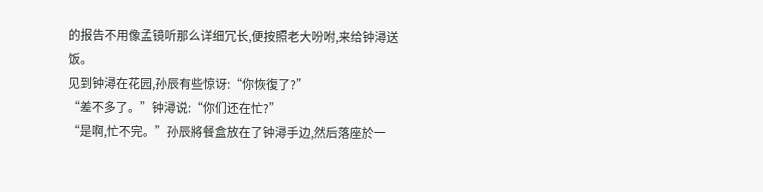的报告不用像孟镜听那么详细冗长,便按照老大吩咐,来给钟潯送饭。
见到钟潯在花园,孙辰有些惊讶:“你恢復了?”
“差不多了。”钟潯说:“你们还在忙?”
“是啊,忙不完。”孙辰將餐盒放在了钟潯手边,然后落座於一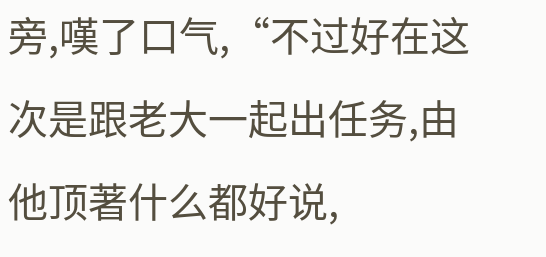旁,嘆了口气,“不过好在这次是跟老大一起出任务,由他顶著什么都好说,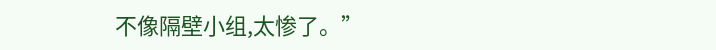不像隔壁小组,太惨了。”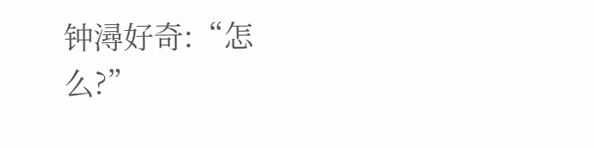钟潯好奇:“怎么?”